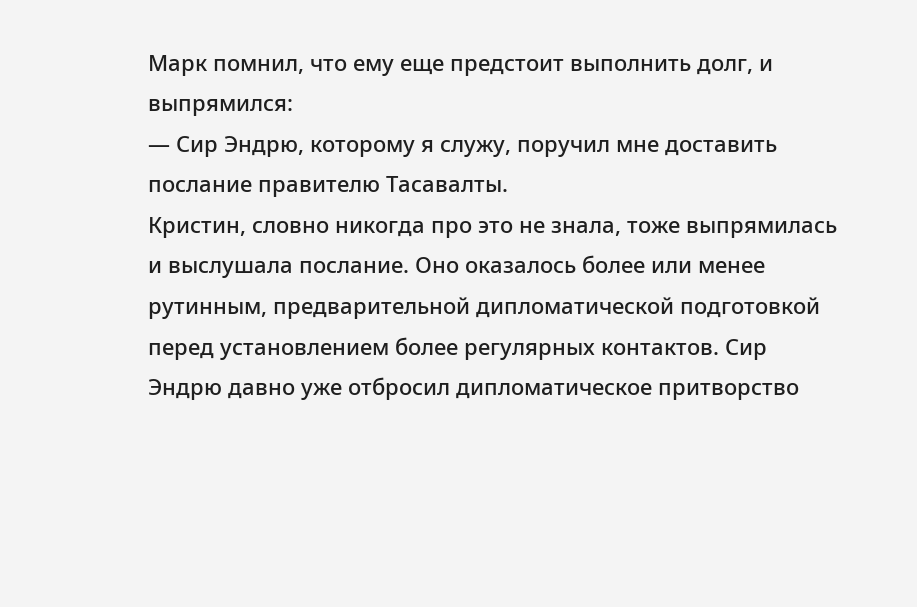Марк помнил, что ему еще предстоит выполнить долг, и выпрямился:
— Сир Эндрю, которому я служу, поручил мне доставить послание правителю Тасавалты.
Кристин, словно никогда про это не знала, тоже выпрямилась и выслушала послание. Оно оказалось более или менее рутинным, предварительной дипломатической подготовкой перед установлением более регулярных контактов. Сир Эндрю давно уже отбросил дипломатическое притворство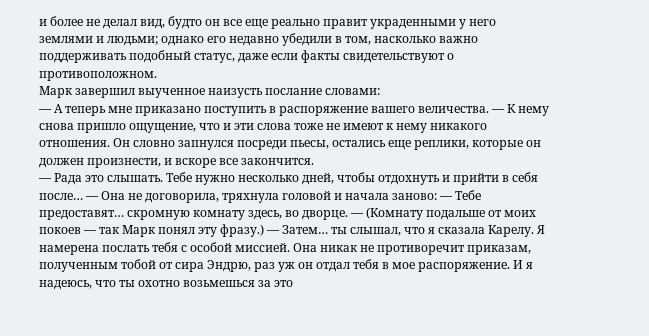и более не делал вид, будто он все еще реально правит украденными у него землями и людьми; однако его недавно убедили в том, насколько важно поддерживать подобный статус, даже если факты свидетельствуют о противоположном.
Марк завершил выученное наизусть послание словами:
— А теперь мне приказано поступить в распоряжение вашего величества. — К нему снова пришло ощущение, что и эти слова тоже не имеют к нему никакого отношения. Он словно запнулся посреди пьесы, остались еще реплики, которые он должен произнести, и вскоре все закончится.
— Рада это слышать. Тебе нужно несколько дней, чтобы отдохнуть и прийти в себя после… — Она не договорила, тряхнула головой и начала заново: — Тебе предоставят… скромную комнату здесь, во дворце. — (Комнату подальше от моих покоев — так Марк понял эту фразу.) — Затем… ты слышал, что я сказала Карелу. Я намерена послать тебя с особой миссией. Она никак не противоречит приказам, полученным тобой от сира Эндрю, раз уж он отдал тебя в мое распоряжение. И я надеюсь, что ты охотно возьмешься за это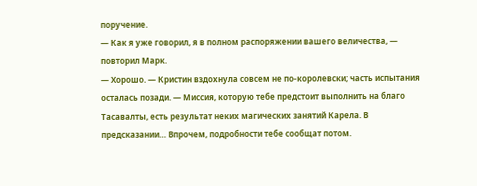поручение.
— Как я уже говорил, я в полном распоряжении вашего величества, — повторил Марк.
— Хорошо. — Кристин вздохнула совсем не по-королевски; часть испытания осталась позади. — Миссия, которую тебе предстоит выполнить на благо Тасавалты, есть результат неких магических занятий Карела. В предсказании… Впрочем, подробности тебе сообщат потом.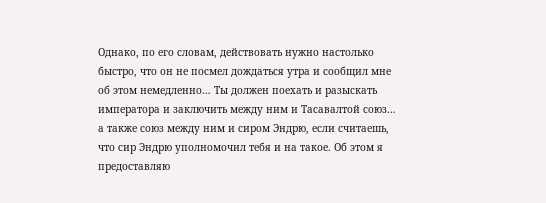Однако, по его словам, действовать нужно настолько быстро, что он не посмел дождаться утра и сообщил мне об этом немедленно… Ты должен поехать и разыскать императора и заключить между ним и Тасавалтой союз… а также союз между ним и сиром Эндрю, если считаешь, что сир Эндрю уполномочил тебя и на такое. Об этом я предоставляю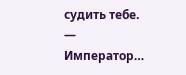судить тебе.
— Император…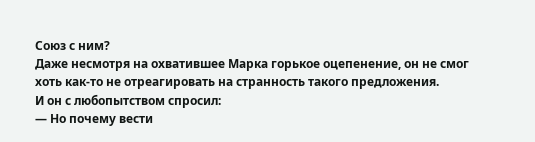Союз с ним?
Даже несмотря на охватившее Марка горькое оцепенение, он не смог хоть как-то не отреагировать на странность такого предложения.
И он с любопытством спросил:
— Но почему вести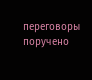переговоры поручено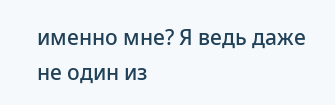именно мне? Я ведь даже не один из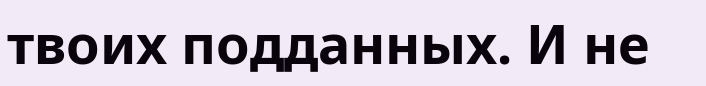твоих подданных. И не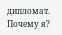дипломат. Почему я?